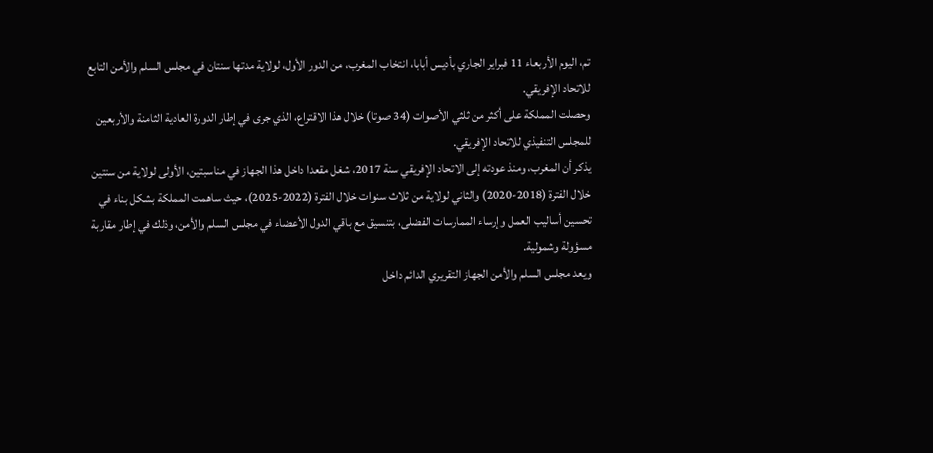تم، اليوم الأربعاء 11 فبراير الجاري بأديس أبابا، انتخاب المغرب، من الدور الأول، لولاية مدتها سنتان في مجلس السلم والأمن التابع للاتحاد الإفريقي.
وحصلت المملكة على أكثر من ثلثي الأصوات (34 صوتا) خلال هذا الاقتراع، الذي جرى في إطار الدورة العادية الثامنة والأربعين للمجلس التنفيذي للاتحاد الإفريقي.
يذكر أن المغرب، ومنذ عودته إلى الاتحاد الإفريقي سنة 2017، شغل مقعدا داخل هذا الجهاز في مناسبتين، الأولى لولاية من سنتين خلال الفترة (2018-2020) والثاني لولاية من ثلاث سنوات خلال الفترة (2022-2025)، حيث ساهمت المملكة بشكل بناء في تحسين أساليب العمل وإرساء الممارسات الفضلى، بتنسيق مع باقي الدول الأعضاء في مجلس السلم والأمن، وذلك في إطار مقاربة مسؤولة وشمولية.
ويعد مجلس السلم والأمن الجهاز التقريري الدائم داخل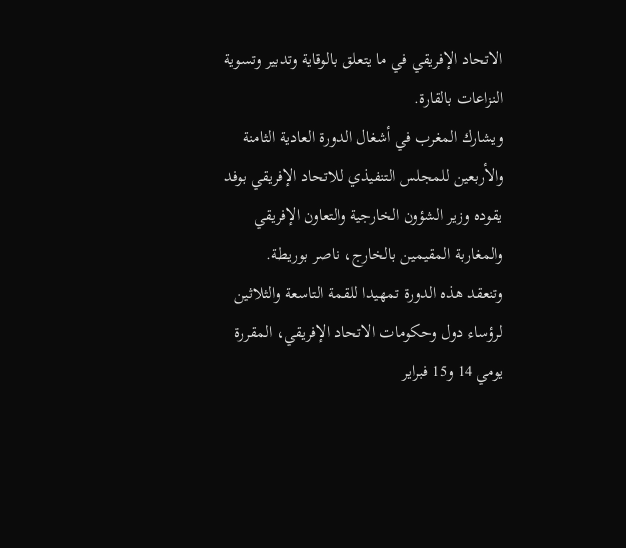الاتحاد الإفريقي في ما يتعلق بالوقاية وتدبير وتسوية النزاعات بالقارة.
ويشارك المغرب في أشغال الدورة العادية الثامنة والأربعين للمجلس التنفيذي للاتحاد الإفريقي بوفد يقوده وزير الشؤون الخارجية والتعاون الإفريقي والمغاربة المقيمين بالخارج، ناصر بوريطة.
وتنعقد هذه الدورة تمهيدا للقمة التاسعة والثلاثين لرؤساء دول وحكومات الاتحاد الإفريقي، المقررة يومي 14 و15 فبراير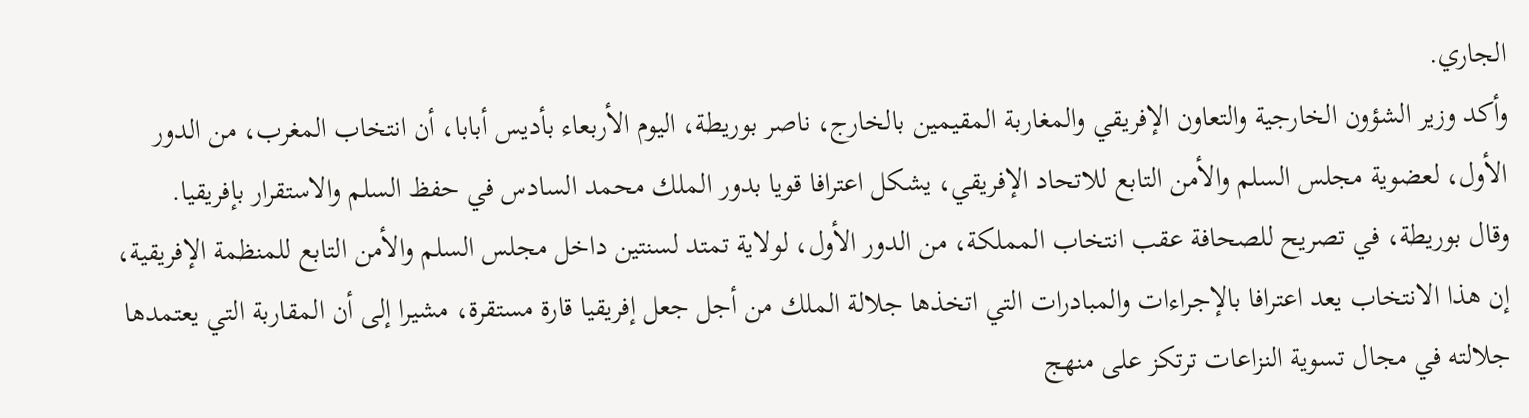الجاري.
وأكد وزير الشؤون الخارجية والتعاون الإفريقي والمغاربة المقيمين بالخارج، ناصر بوريطة، اليوم الأربعاء بأديس أبابا، أن انتخاب المغرب، من الدور الأول، لعضوية مجلس السلم والأمن التابع للاتحاد الإفريقي، يشكل اعترافا قويا بدور الملك محمد السادس في حفظ السلم والاستقرار بإفريقيا.
وقال بوريطة، في تصريح للصحافة عقب انتخاب المملكة، من الدور الأول، لولاية تمتد لسنتين داخل مجلس السلم والأمن التابع للمنظمة الإفريقية، إن هذا الانتخاب يعد اعترافا بالإجراءات والمبادرات التي اتخذها جلالة الملك من أجل جعل إفريقيا قارة مستقرة، مشيرا إلى أن المقاربة التي يعتمدها جلالته في مجال تسوية النزاعات ترتكز على منهج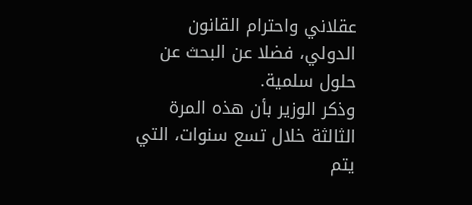عقلاني واحترام القانون الدولي، فضلا عن البحث عن حلول سلمية.
وذكر الوزير بأن هذه المرة الثالثة خلال تسع سنوات، التي يتم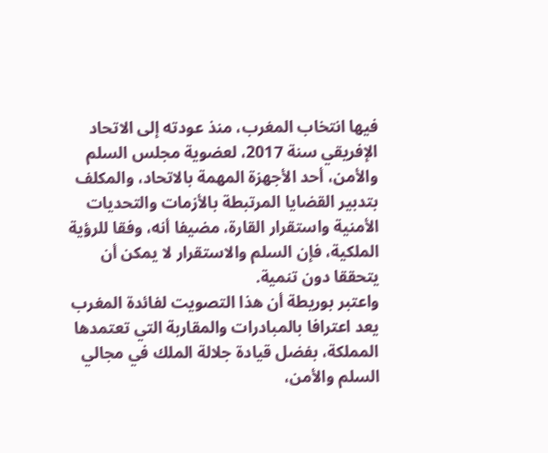فيها انتخاب المغرب، منذ عودته إلى الاتحاد الإفريقي سنة 2017، لعضوية مجلس السلم والأمن، أحد الأجهزة المهمة بالاتحاد، والمكلف بتدبير القضايا المرتبطة بالأزمات والتحديات الأمنية واستقرار القارة، مضيفا أنه، وفقا للرؤية الملكية، فإن السلم والاستقرار لا يمكن أن يتحققا دون تنمية.
واعتبر بوريطة أن هذا التصويت لفائدة المغرب يعد اعترافا بالمبادرات والمقاربة التي تعتمدها المملكة، بفضل قيادة جلالة الملك في مجالي السلم والأمن،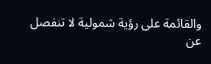والقائمة على رؤية شمولية لا تنفصل عن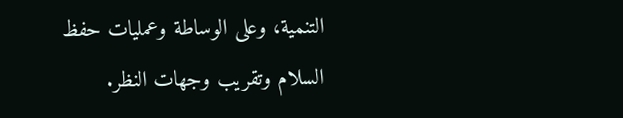التنمية، وعلى الوساطة وعمليات حفظ السلام وتقريب وجهات النظر.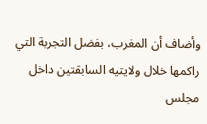وأضاف أن المغرب، بفضل التجربة التي راكمها خلال ولايتيه السابقتين داخل مجلس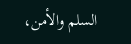السلم والأمن،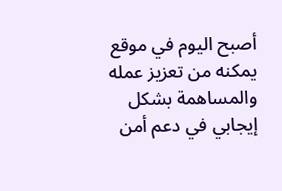أصبح اليوم في موقع يمكنه من تعزيز عمله والمساهمة بشكل إيجابي في دعم أمن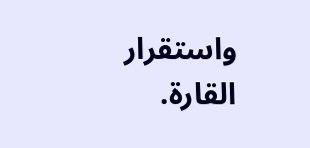واستقرار القارة.